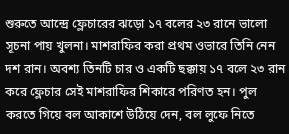শুরুতে আন্দ্রে ফ্লেচারের ঝড়ো ১৭ বলের ২৩ রানে ভালো সূচনা পায় খুলনা। মাশরাফির করা প্রথম ওভারে তিনি নেন দশ রান। অবশ্য তিনটি চার ও একটি ছক্কায় ১৭ বলে ২৩ রান করে ফ্লেচার সেই মাশরাফির শিকারে পরিণত হন। পুল করতে গিয়ে বল আকাশে উঠিয়ে দেন, বল লুফে নিতে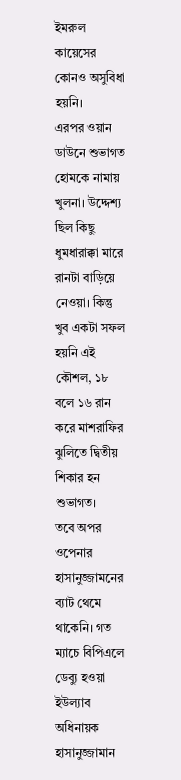ইমরুল কায়েসের কোনও অসুবিধা হয়নি।
এরপর ওয়ান ডাউনে শুভাগত হোমকে নামায় খুলনা। উদ্দেশ্য ছিল কিছু ধুমধারাক্কা মারে রানটা বাড়িয়ে নেওয়া। কিন্তু খুব একটা সফল হয়নি এই কৌশল, ১৮ বলে ১৬ রান করে মাশরাফির ঝুলিতে দ্বিতীয় শিকার হন শুভাগত।
তবে অপর ওপেনার হাসানুজ্জামনের ব্যাট থেমে থাকেনি। গত ম্যাচে বিপিএলে ডেব্যু হওয়া ইউল্যাব অধিনায়ক হাসানুজ্জামান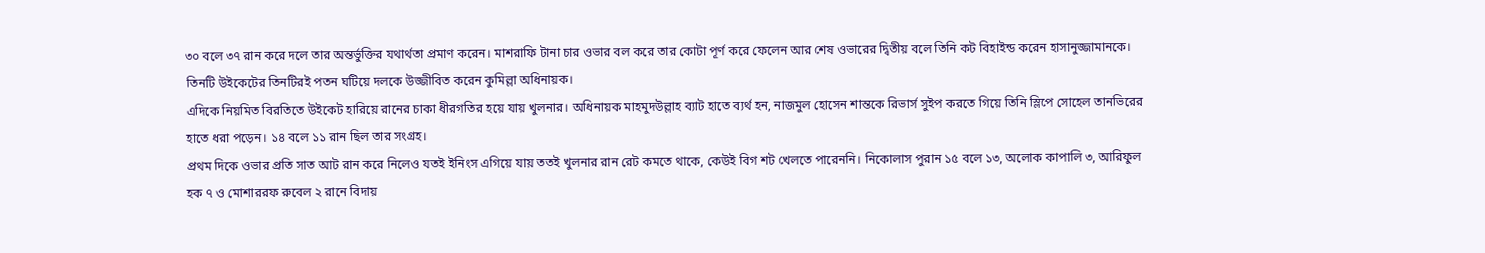৩০ বলে ৩৭ রান করে দলে তার অন্তর্ভুক্তির যথার্থতা প্রমাণ করেন। মাশরাফি টানা চার ওভার বল করে তার কোটা পূর্ণ করে ফেলেন আর শেষ ওভারের দ্বিতীয় বলে তিনি কট বিহাইন্ড করেন হাসানুজ্জামানকে। তিনটি উইকেটের তিনটিরই পতন ঘটিয়ে দলকে উজ্জীবিত করেন কুমিল্লা অধিনায়ক।
এদিকে নিয়মিত বিরতিতে উইকেট হারিয়ে রানের চাকা ধীরগতির হয়ে যায় খুলনার। অধিনায়ক মাহমুদউল্লাহ ব্যাট হাতে ব্যর্থ হন, নাজমুল হোসেন শান্তকে রিভার্স সুইপ করতে গিয়ে তিনি স্লিপে সোহেল তানভিরের হাতে ধরা পড়েন। ১৪ বলে ১১ রান ছিল তার সংগ্রহ।
প্রথম দিকে ওভার প্রতি সাত আট রান করে নিলেও যতই ইনিংস এগিয়ে যায় ততই খুলনার রান রেট কমতে থাকে, কেউই বিগ শট খেলতে পারেননি। নিকোলাস পুরান ১৫ বলে ১৩, অলোক কাপালি ৩, আরিফুল হক ৭ ও মোশাররফ রুবেল ২ রানে বিদায়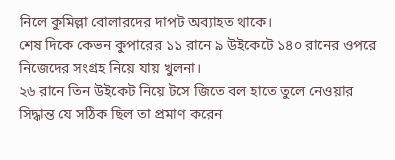নিলে কুমিল্লা বোলারদের দাপট অব্যাহত থাকে।
শেষ দিকে কেভন কুপারের ১১ রানে ৯ উইকেটে ১৪০ রানের ওপরে নিজেদের সংগ্রহ নিয়ে যায় খুলনা।
২৬ রানে তিন উইকেট নিয়ে টসে জিতে বল হাতে তুলে নেওয়ার সিদ্ধান্ত যে সঠিক ছিল তা প্রমাণ করেন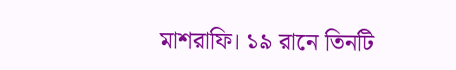মাশরাফি। ১৯ রানে তিনটি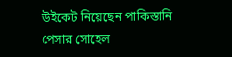উইকেট নিয়েছেন পাকিস্তানি পেসার সোহেল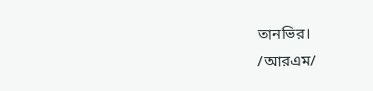তানভির।
/আরএম/